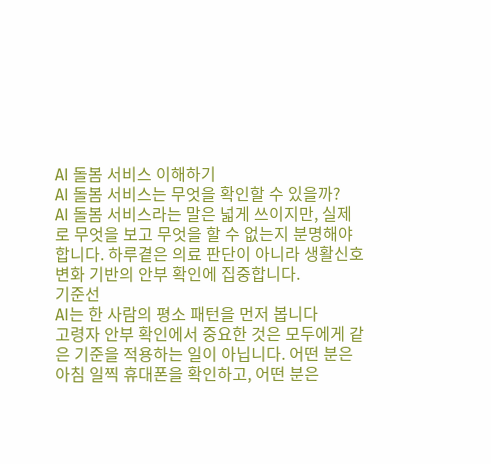AI 돌봄 서비스 이해하기
AI 돌봄 서비스는 무엇을 확인할 수 있을까?
AI 돌봄 서비스라는 말은 넓게 쓰이지만, 실제로 무엇을 보고 무엇을 할 수 없는지 분명해야 합니다. 하루곁은 의료 판단이 아니라 생활신호 변화 기반의 안부 확인에 집중합니다.
기준선
AI는 한 사람의 평소 패턴을 먼저 봅니다
고령자 안부 확인에서 중요한 것은 모두에게 같은 기준을 적용하는 일이 아닙니다. 어떤 분은 아침 일찍 휴대폰을 확인하고, 어떤 분은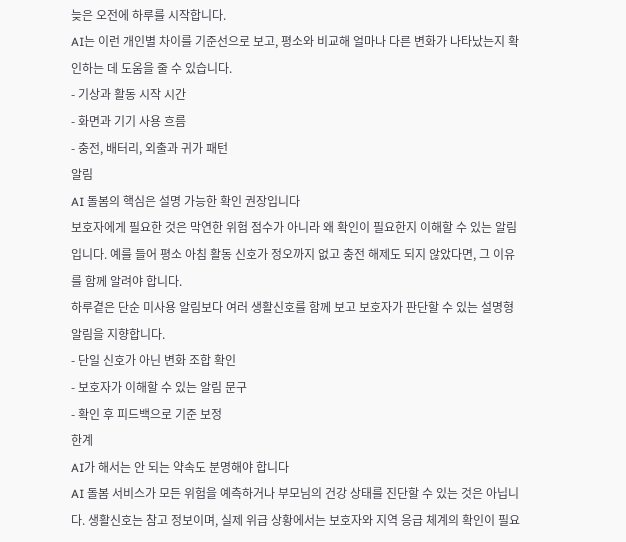늦은 오전에 하루를 시작합니다.
AI는 이런 개인별 차이를 기준선으로 보고, 평소와 비교해 얼마나 다른 변화가 나타났는지 확인하는 데 도움을 줄 수 있습니다.
- 기상과 활동 시작 시간
- 화면과 기기 사용 흐름
- 충전, 배터리, 외출과 귀가 패턴
알림
AI 돌봄의 핵심은 설명 가능한 확인 권장입니다
보호자에게 필요한 것은 막연한 위험 점수가 아니라 왜 확인이 필요한지 이해할 수 있는 알림입니다. 예를 들어 평소 아침 활동 신호가 정오까지 없고 충전 해제도 되지 않았다면, 그 이유를 함께 알려야 합니다.
하루곁은 단순 미사용 알림보다 여러 생활신호를 함께 보고 보호자가 판단할 수 있는 설명형 알림을 지향합니다.
- 단일 신호가 아닌 변화 조합 확인
- 보호자가 이해할 수 있는 알림 문구
- 확인 후 피드백으로 기준 보정
한계
AI가 해서는 안 되는 약속도 분명해야 합니다
AI 돌봄 서비스가 모든 위험을 예측하거나 부모님의 건강 상태를 진단할 수 있는 것은 아닙니다. 생활신호는 참고 정보이며, 실제 위급 상황에서는 보호자와 지역 응급 체계의 확인이 필요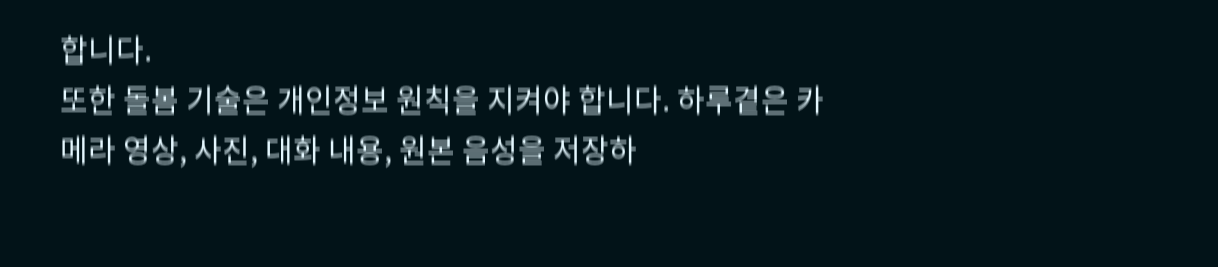합니다.
또한 돌봄 기술은 개인정보 원칙을 지켜야 합니다. 하루곁은 카메라 영상, 사진, 대화 내용, 원본 음성을 저장하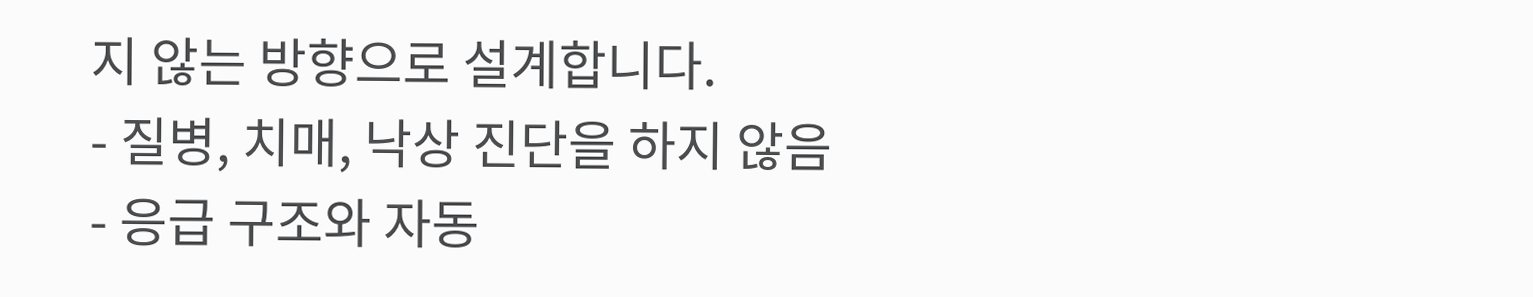지 않는 방향으로 설계합니다.
- 질병, 치매, 낙상 진단을 하지 않음
- 응급 구조와 자동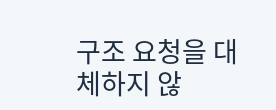구조 요청을 대체하지 않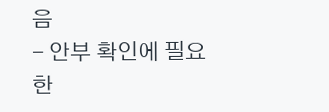음
- 안부 확인에 필요한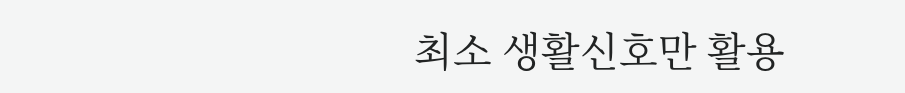최소 생활신호만 활용